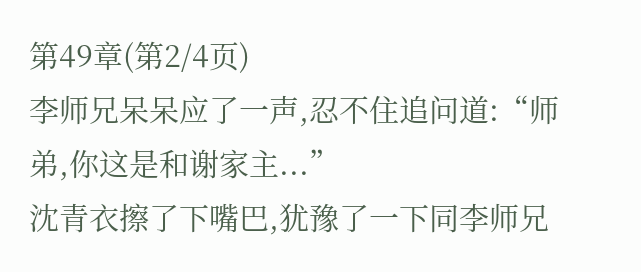第49章(第2/4页)
李师兄呆呆应了一声,忍不住追问道:“师弟,你这是和谢家主...”
沈青衣擦了下嘴巴,犹豫了一下同李师兄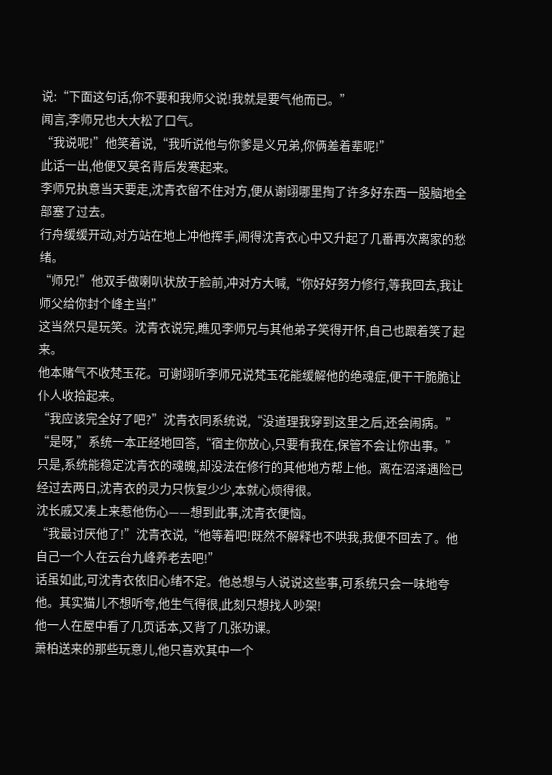说:“下面这句话,你不要和我师父说!我就是要气他而已。”
闻言,李师兄也大大松了口气。
“我说呢!”他笑着说,“我听说他与你爹是义兄弟,你俩差着辈呢!”
此话一出,他便又莫名背后发寒起来。
李师兄执意当天要走,沈青衣留不住对方,便从谢翊哪里掏了许多好东西一股脑地全部塞了过去。
行舟缓缓开动,对方站在地上冲他挥手,闹得沈青衣心中又升起了几番再次离家的愁绪。
“师兄!”他双手做喇叭状放于脸前,冲对方大喊,“你好好努力修行,等我回去,我让师父给你封个峰主当!”
这当然只是玩笑。沈青衣说完,瞧见李师兄与其他弟子笑得开怀,自己也跟着笑了起来。
他本赌气不收梵玉花。可谢翊听李师兄说梵玉花能缓解他的绝魂症,便干干脆脆让仆人收拾起来。
“我应该完全好了吧?”沈青衣同系统说,“没道理我穿到这里之后,还会闹病。”
“是呀,”系统一本正经地回答,“宿主你放心,只要有我在,保管不会让你出事。”
只是,系统能稳定沈青衣的魂魄,却没法在修行的其他地方帮上他。离在沼泽遇险已经过去两日,沈青衣的灵力只恢复少少,本就心烦得很。
沈长戚又凑上来惹他伤心——想到此事,沈青衣便恼。
“我最讨厌他了!”沈青衣说,“他等着吧!既然不解释也不哄我,我便不回去了。他自己一个人在云台九峰养老去吧!”
话虽如此,可沈青衣依旧心绪不定。他总想与人说说这些事,可系统只会一味地夸他。其实猫儿不想听夸,他生气得很,此刻只想找人吵架!
他一人在屋中看了几页话本,又背了几张功课。
萧柏送来的那些玩意儿,他只喜欢其中一个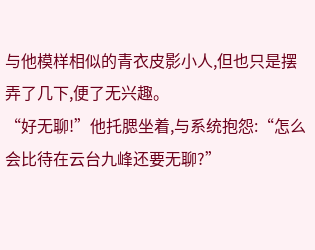与他模样相似的青衣皮影小人,但也只是摆弄了几下,便了无兴趣。
“好无聊!”他托腮坐着,与系统抱怨:“怎么会比待在云台九峰还要无聊?”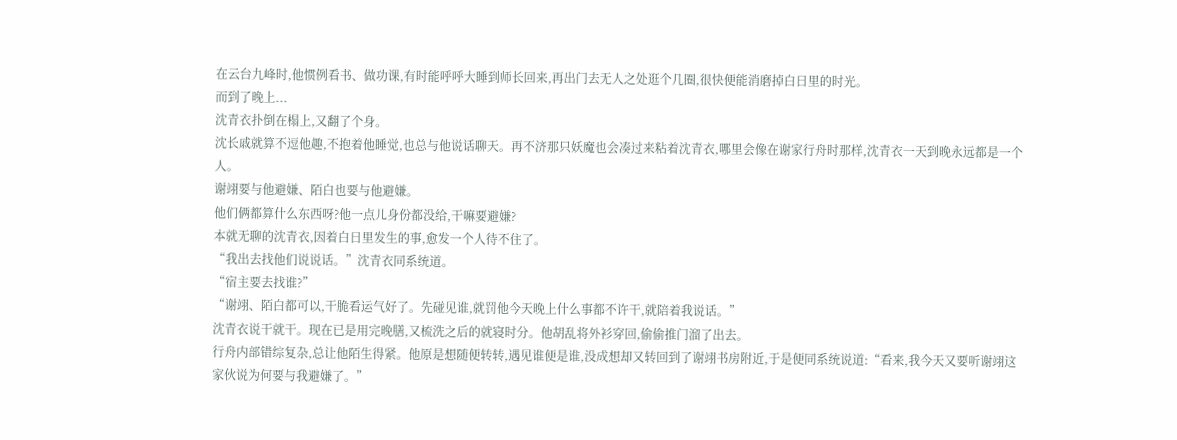在云台九峰时,他惯例看书、做功课,有时能呼呼大睡到师长回来,再出门去无人之处逛个几圈,很快便能消磨掉白日里的时光。
而到了晚上...
沈青衣扑倒在榻上,又翻了个身。
沈长戚就算不逗他趣,不抱着他睡觉,也总与他说话聊天。再不济那只妖魔也会凑过来粘着沈青衣,哪里会像在谢家行舟时那样,沈青衣一天到晚永远都是一个人。
谢翊要与他避嫌、陌白也要与他避嫌。
他们俩都算什么东西呀?他一点儿身份都没给,干嘛要避嫌?
本就无聊的沈青衣,因着白日里发生的事,愈发一个人待不住了。
“我出去找他们说说话。”沈青衣同系统道。
“宿主要去找谁?”
“谢翊、陌白都可以,干脆看运气好了。先碰见谁,就罚他今天晚上什么事都不许干,就陪着我说话。”
沈青衣说干就干。现在已是用完晚膳,又梳洗之后的就寝时分。他胡乱将外衫穿回,偷偷推门溜了出去。
行舟内部错综复杂,总让他陌生得紧。他原是想随便转转,遇见谁便是谁,没成想却又转回到了谢翊书房附近,于是便同系统说道:“看来,我今天又要听谢翊这家伙说为何要与我避嫌了。”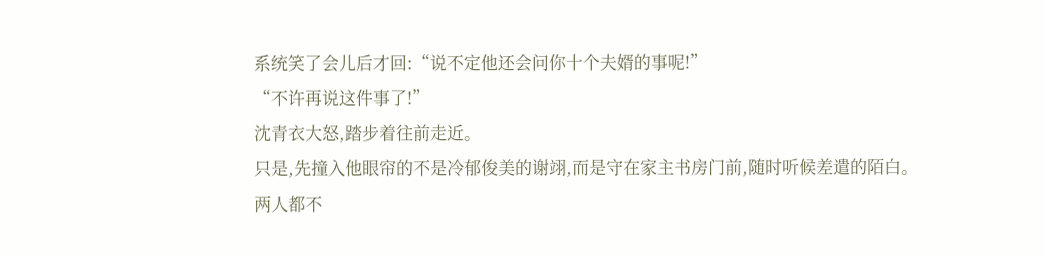系统笑了会儿后才回:“说不定他还会问你十个夫婿的事呢!”
“不许再说这件事了!”
沈青衣大怒,踏步着往前走近。
只是,先撞入他眼帘的不是冷郁俊美的谢翊,而是守在家主书房门前,随时听候差遣的陌白。
两人都不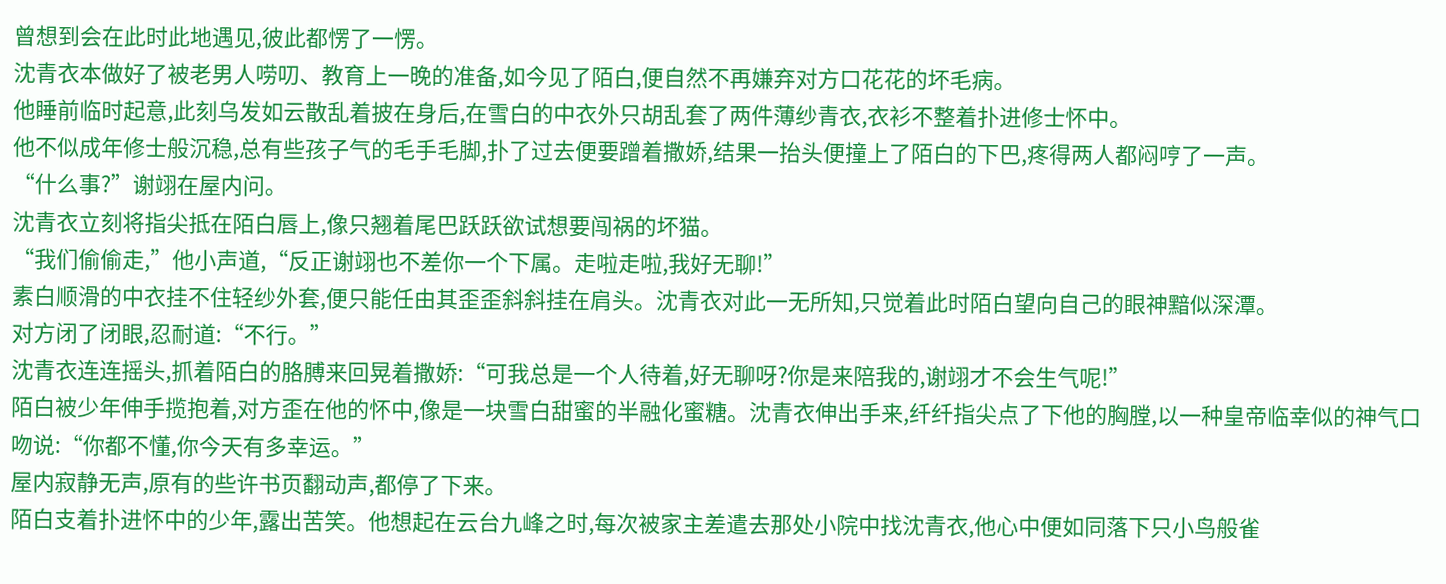曾想到会在此时此地遇见,彼此都愣了一愣。
沈青衣本做好了被老男人唠叨、教育上一晚的准备,如今见了陌白,便自然不再嫌弃对方口花花的坏毛病。
他睡前临时起意,此刻乌发如云散乱着披在身后,在雪白的中衣外只胡乱套了两件薄纱青衣,衣衫不整着扑进修士怀中。
他不似成年修士般沉稳,总有些孩子气的毛手毛脚,扑了过去便要蹭着撒娇,结果一抬头便撞上了陌白的下巴,疼得两人都闷哼了一声。
“什么事?”谢翊在屋内问。
沈青衣立刻将指尖抵在陌白唇上,像只翘着尾巴跃跃欲试想要闯祸的坏猫。
“我们偷偷走,”他小声道,“反正谢翊也不差你一个下属。走啦走啦,我好无聊!”
素白顺滑的中衣挂不住轻纱外套,便只能任由其歪歪斜斜挂在肩头。沈青衣对此一无所知,只觉着此时陌白望向自己的眼神黯似深潭。
对方闭了闭眼,忍耐道:“不行。”
沈青衣连连摇头,抓着陌白的胳膊来回晃着撒娇:“可我总是一个人待着,好无聊呀?你是来陪我的,谢翊才不会生气呢!”
陌白被少年伸手揽抱着,对方歪在他的怀中,像是一块雪白甜蜜的半融化蜜糖。沈青衣伸出手来,纤纤指尖点了下他的胸膛,以一种皇帝临幸似的神气口吻说:“你都不懂,你今天有多幸运。”
屋内寂静无声,原有的些许书页翻动声,都停了下来。
陌白支着扑进怀中的少年,露出苦笑。他想起在云台九峰之时,每次被家主差遣去那处小院中找沈青衣,他心中便如同落下只小鸟般雀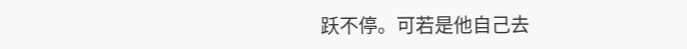跃不停。可若是他自己去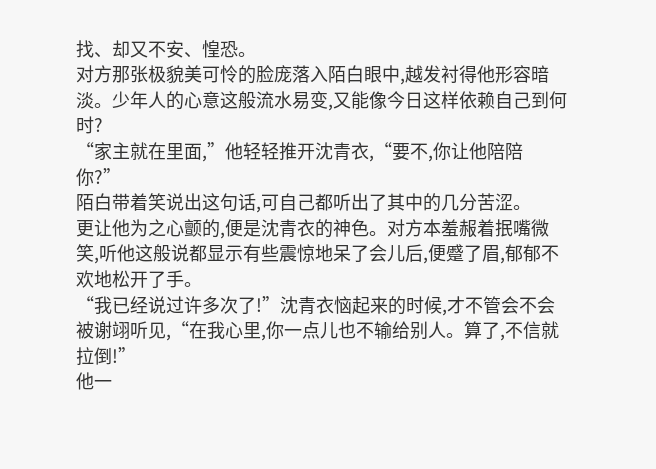找、却又不安、惶恐。
对方那张极貌美可怜的脸庞落入陌白眼中,越发衬得他形容暗淡。少年人的心意这般流水易变,又能像今日这样依赖自己到何时?
“家主就在里面,”他轻轻推开沈青衣,“要不,你让他陪陪你?”
陌白带着笑说出这句话,可自己都听出了其中的几分苦涩。
更让他为之心颤的,便是沈青衣的神色。对方本羞赧着抿嘴微笑,听他这般说都显示有些震惊地呆了会儿后,便蹙了眉,郁郁不欢地松开了手。
“我已经说过许多次了!”沈青衣恼起来的时候,才不管会不会被谢翊听见,“在我心里,你一点儿也不输给别人。算了,不信就拉倒!”
他一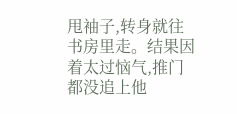甩袖子,转身就往书房里走。结果因着太过恼气,推门都没追上他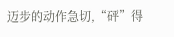迈步的动作急切,“砰”得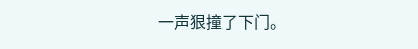一声狠撞了下门。